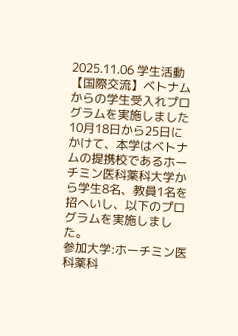2025.11.06 学生活動
【国際交流】ベトナムからの学生受入れプログラムを実施しました
10月18日から25日にかけて、本学はベトナムの提携校であるホーチミン医科薬科大学から学生8名、教員1名を招へいし、以下のプログラムを実施しました。
参加大学:ホーチミン医科薬科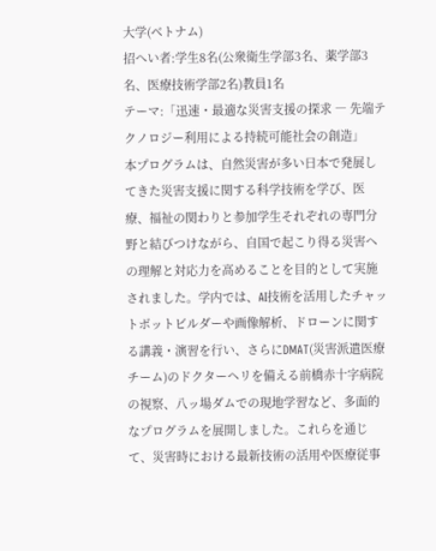大学(ベトナム)
招へい者:学生8名(公衆衛生学部3名、薬学部3名、医療技術学部2名)教員1名
テーマ:「迅速・最適な災害支援の探求 ― 先端テクノロジー利用による持続可能社会の創造」
本プログラムは、自然災害が多い日本で発展してきた災害支援に関する科学技術を学び、医療、福祉の関わりと参加学生それぞれの専門分野と結びつけながら、自国で起こり得る災害への理解と対応力を高めることを目的として実施されました。学内では、AI技術を活用したチャットボットビルダーや画像解析、ドローンに関する講義・演習を行い、さらにDMAT(災害派遣医療チーム)のドクターヘリを備える前橋赤十字病院の視察、八ッ場ダムでの現地学習など、多面的なプログラムを展開しました。これらを通じて、災害時における最新技術の活用や医療従事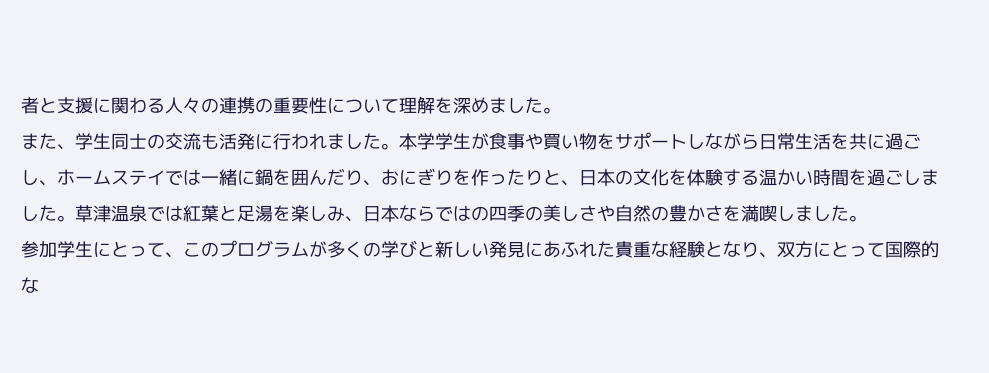者と支援に関わる人々の連携の重要性について理解を深めました。
また、学生同士の交流も活発に行われました。本学学生が食事や買い物をサポートしながら日常生活を共に過ごし、ホームステイでは一緒に鍋を囲んだり、おにぎりを作ったりと、日本の文化を体験する温かい時間を過ごしました。草津温泉では紅葉と足湯を楽しみ、日本ならではの四季の美しさや自然の豊かさを満喫しました。
参加学生にとって、このプログラムが多くの学びと新しい発見にあふれた貴重な経験となり、双方にとって国際的な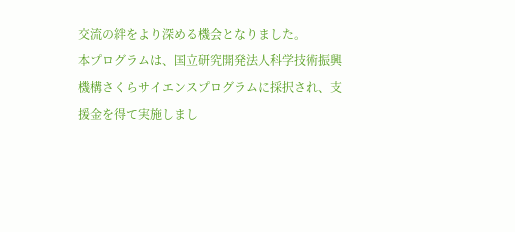交流の絆をより深める機会となりました。
本プログラムは、国立研究開発法人科学技術振興機構さくらサイエンスプログラムに採択され、支援金を得て実施しまし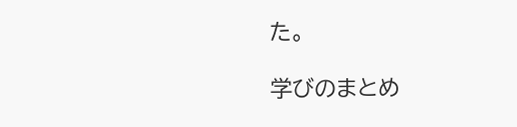た。

学びのまとめ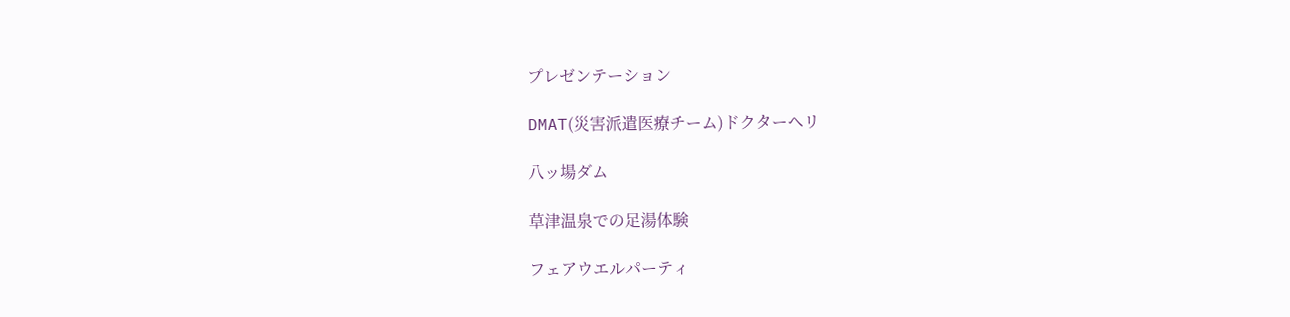プレゼンテーション

DMAT(災害派遣医療チーム)ドクターヘリ

八ッ場ダム

草津温泉での足湯体験

フェアウエルパーティ